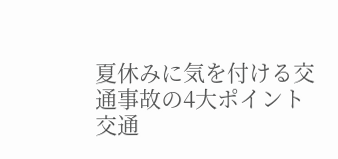夏休みに気を付ける交通事故の4大ポイント
交通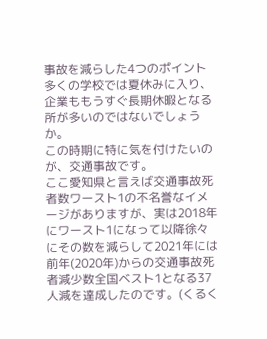事故を減らした4つのポイント
多くの学校では夏休みに入り、企業ももうすぐ長期休暇となる所が多いのではないでしょうか。
この時期に特に気を付けたいのが、交通事故です。
ここ愛知県と言えば交通事故死者数ワースト1の不名誉なイメージがありますが、実は2018年にワースト1になって以降徐々にその数を減らして2021年には前年(2020年)からの交通事故死者減少数全国ベスト1となる37人減を達成したのです。(くるく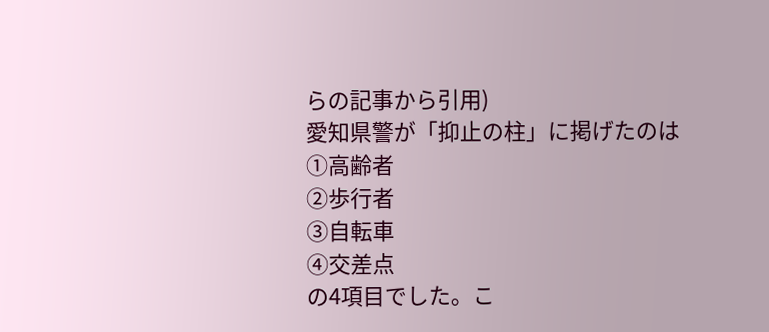らの記事から引用)
愛知県警が「抑止の柱」に掲げたのは
①高齢者
②歩行者
③自転車
④交差点
の4項目でした。こ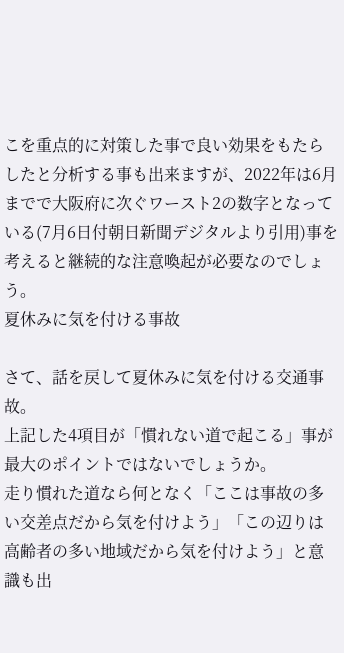こを重点的に対策した事で良い効果をもたらしたと分析する事も出来ますが、2022年は6月までで大阪府に次ぐワースト2の数字となっている(7月6日付朝日新聞デジタルより引用)事を考えると継続的な注意喚起が必要なのでしょう。
夏休みに気を付ける事故

さて、話を戻して夏休みに気を付ける交通事故。
上記した4項目が「慣れない道で起こる」事が最大のポイントではないでしょうか。
走り慣れた道なら何となく「ここは事故の多い交差点だから気を付けよう」「この辺りは高齢者の多い地域だから気を付けよう」と意識も出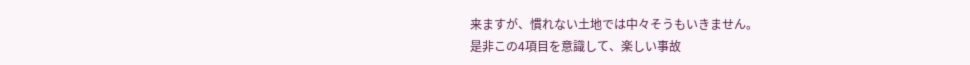来ますが、慣れない土地では中々そうもいきません。
是非この4項目を意識して、楽しい事故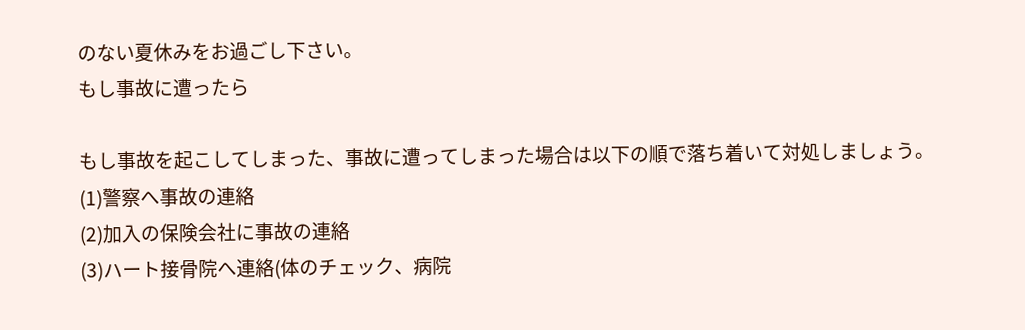のない夏休みをお過ごし下さい。
もし事故に遭ったら

もし事故を起こしてしまった、事故に遭ってしまった場合は以下の順で落ち着いて対処しましょう。
(1)警察へ事故の連絡
(2)加入の保険会社に事故の連絡
(3)ハート接骨院へ連絡(体のチェック、病院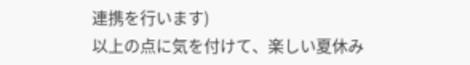連携を行います)
以上の点に気を付けて、楽しい夏休み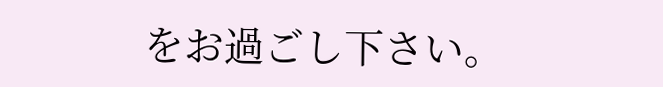をお過ごし下さい。